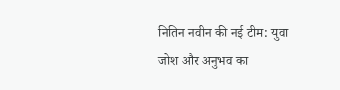नितिन नवीन की नई टीम: युवा जोश और अनुभव का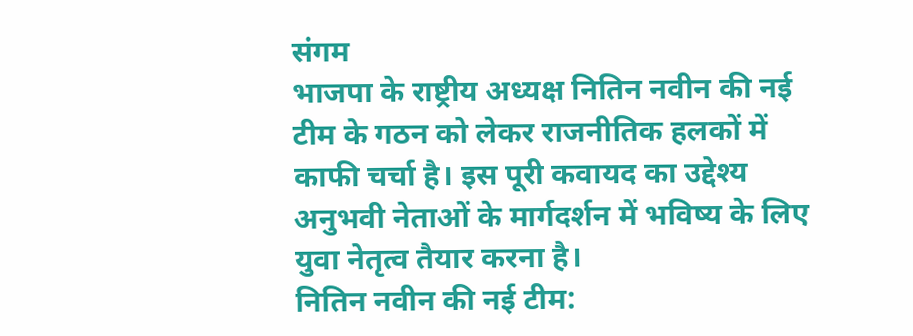संगम
भाजपा के राष्ट्रीय अध्यक्ष नितिन नवीन की नई टीम के गठन को लेकर राजनीतिक हलकों में काफी चर्चा है। इस पूरी कवायद का उद्देश्य अनुभवी नेताओं के मार्गदर्शन में भविष्य के लिए युवा नेतृत्व तैयार करना है।
नितिन नवीन की नई टीम: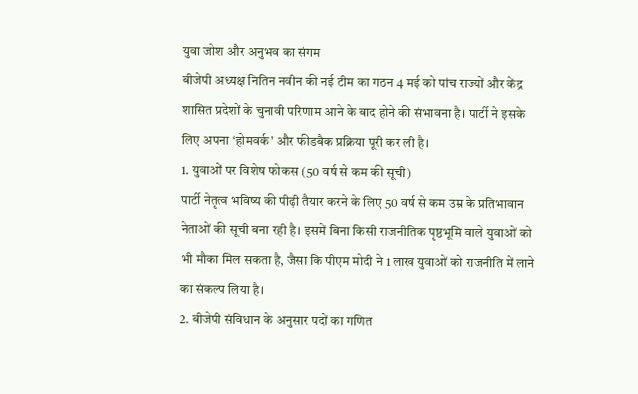युवा जोश और अनुभव का संगम
बीजेपी अध्यक्ष नितिन नवीन की नई टीम का गठन 4 मई को पांच राज्यों और केंद्र शासित प्रदेशों के चुनावी परिणाम आने के बाद होने की संभावना है। पार्टी ने इसके लिए अपना ‘होमवर्क’ और फीडबैक प्रक्रिया पूरी कर ली है।
1. युवाओं पर विशेष फोकस (50 वर्ष से कम की सूची)
पार्टी नेतृत्व भविष्य की पीढ़ी तैयार करने के लिए 50 वर्ष से कम उम्र के प्रतिभावान नेताओं की सूची बना रही है। इसमें बिना किसी राजनीतिक पृष्ठभूमि वाले युवाओं को भी मौका मिल सकता है, जैसा कि पीएम मोदी ने 1 लाख युवाओं को राजनीति में लाने का संकल्प लिया है।
2. बीजेपी संविधान के अनुसार पदों का गणित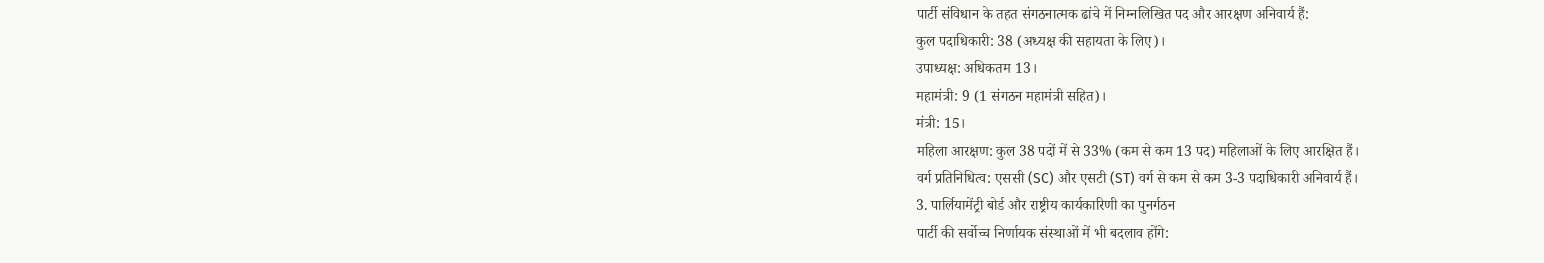पार्टी संविधान के तहत संगठनात्मक ढांचे में निम्नलिखित पद और आरक्षण अनिवार्य हैं:
कुल पदाधिकारी: 38 (अध्यक्ष की सहायता के लिए)।
उपाध्यक्ष: अधिकतम 13।
महामंत्री: 9 (1 संगठन महामंत्री सहित)।
मंत्री: 15।
महिला आरक्षण: कुल 38 पदों में से 33% (कम से कम 13 पद) महिलाओं के लिए आरक्षित हैं।
वर्ग प्रतिनिधित्व: एससी (SC) और एसटी (ST) वर्ग से कम से कम 3-3 पदाधिकारी अनिवार्य हैं।
3. पार्लियामेंट्री बोर्ड और राष्ट्रीय कार्यकारिणी का पुनर्गठन
पार्टी की सर्वोच्च निर्णायक संस्थाओं में भी बदलाव होंगे: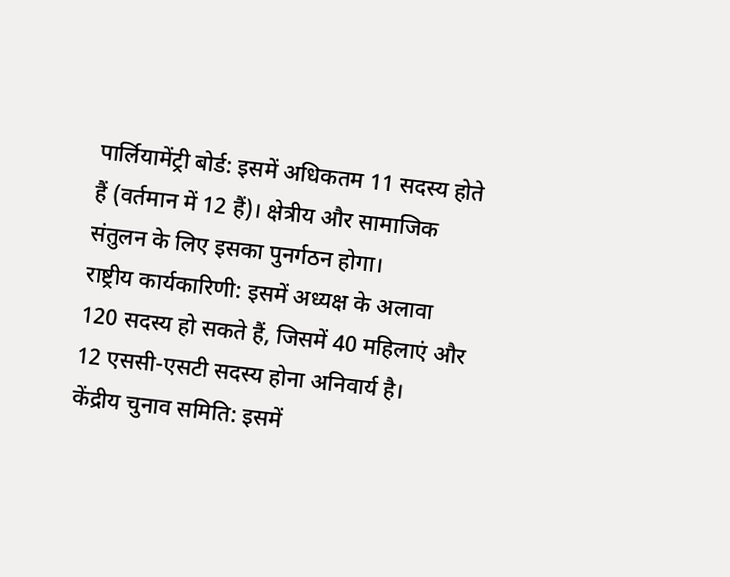पार्लियामेंट्री बोर्ड: इसमें अधिकतम 11 सदस्य होते हैं (वर्तमान में 12 हैं)। क्षेत्रीय और सामाजिक संतुलन के लिए इसका पुनर्गठन होगा।
राष्ट्रीय कार्यकारिणी: इसमें अध्यक्ष के अलावा 120 सदस्य हो सकते हैं, जिसमें 40 महिलाएं और 12 एससी-एसटी सदस्य होना अनिवार्य है।
केंद्रीय चुनाव समिति: इसमें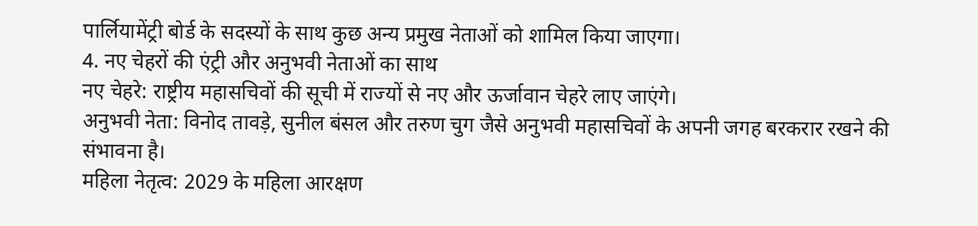पार्लियामेंट्री बोर्ड के सदस्यों के साथ कुछ अन्य प्रमुख नेताओं को शामिल किया जाएगा।
4. नए चेहरों की एंट्री और अनुभवी नेताओं का साथ
नए चेहरे: राष्ट्रीय महासचिवों की सूची में राज्यों से नए और ऊर्जावान चेहरे लाए जाएंगे।
अनुभवी नेता: विनोद तावड़े, सुनील बंसल और तरुण चुग जैसे अनुभवी महासचिवों के अपनी जगह बरकरार रखने की संभावना है।
महिला नेतृत्व: 2029 के महिला आरक्षण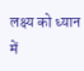लक्ष्य को ध्यान में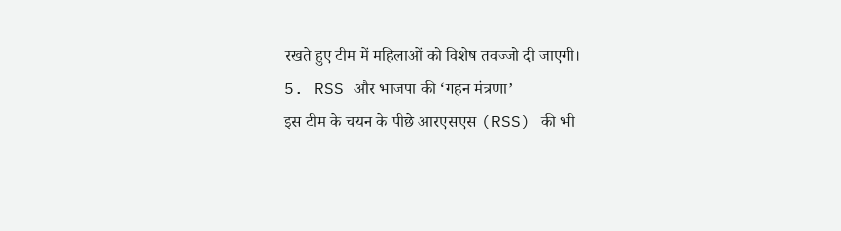रखते हुए टीम में महिलाओं को विशेष तवज्जो दी जाएगी।
5. RSS और भाजपा की ‘गहन मंत्रणा’
इस टीम के चयन के पीछे आरएसएस (RSS) की भी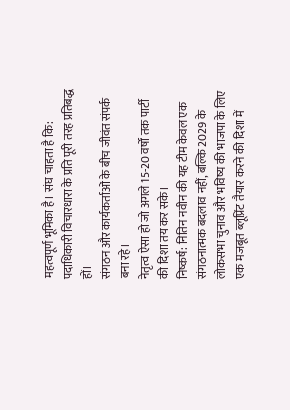महत्वपूर्ण भूमिका है। संघ चाहता है कि:
पदाधिकारी विचारधारा के प्रति पूरी तरह प्रतिबद्ध हों।
संगठन और कार्यकर्ताओं के बीच जीवंत संपर्क बना रहे।
नेतृत्व ऐसा हो जो अगले 15-20 वर्षों तक पार्टी की दिशा तय कर सके।
निष्कर्ष: नितिन नवीन की यह टीम केवल एक संगठनात्मक बदलाव नहीं, बल्कि 2029 के लोकसभा चुनाव और भविष्य की भाजपा के लिए एक मजबूत ब्लूप्रिंट तैयार करने की दिशा में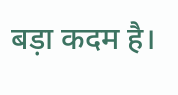बड़ा कदम है।